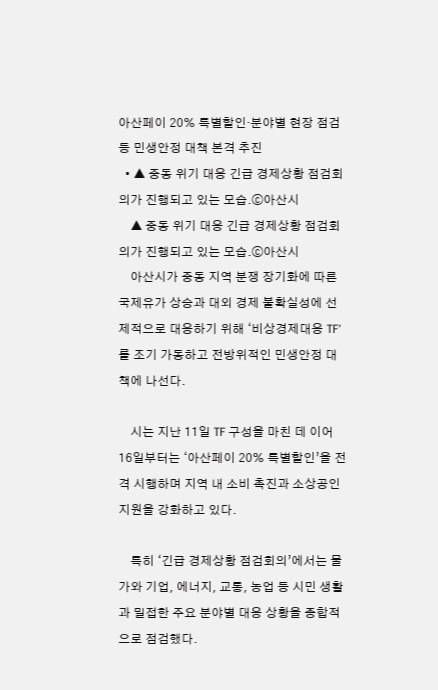아산페이 20% 특별할인·분야별 현장 점검 등 민생안정 대책 본격 추진
  • ▲ 중동 위기 대응 긴급 경제상황 점검회의가 진행되고 있는 모습.ⓒ아산시
    ▲ 중동 위기 대응 긴급 경제상황 점검회의가 진행되고 있는 모습.ⓒ아산시
    아산시가 중동 지역 분쟁 장기화에 따른 국제유가 상승과 대외 경제 불확실성에 선제적으로 대응하기 위해 ‘비상경제대응 TF’를 조기 가동하고 전방위적인 민생안정 대책에 나선다.

    시는 지난 11일 TF 구성을 마친 데 이어 16일부터는 ‘아산페이 20% 특별할인’을 전격 시행하며 지역 내 소비 촉진과 소상공인 지원을 강화하고 있다.

    특히 ‘긴급 경제상황 점검회의’에서는 물가와 기업, 에너지, 교통, 농업 등 시민 생활과 밀접한 주요 분야별 대응 상황을 종합적으로 점검했다.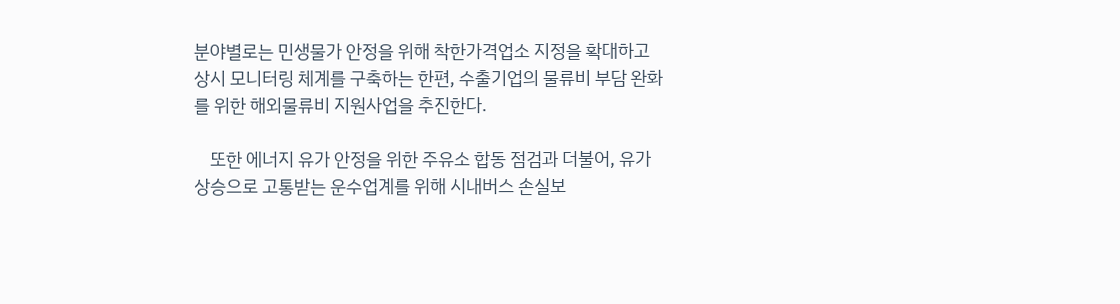분야별로는 민생물가 안정을 위해 착한가격업소 지정을 확대하고 상시 모니터링 체계를 구축하는 한편, 수출기업의 물류비 부담 완화를 위한 해외물류비 지원사업을 추진한다.

    또한 에너지 유가 안정을 위한 주유소 합동 점검과 더불어, 유가 상승으로 고통받는 운수업계를 위해 시내버스 손실보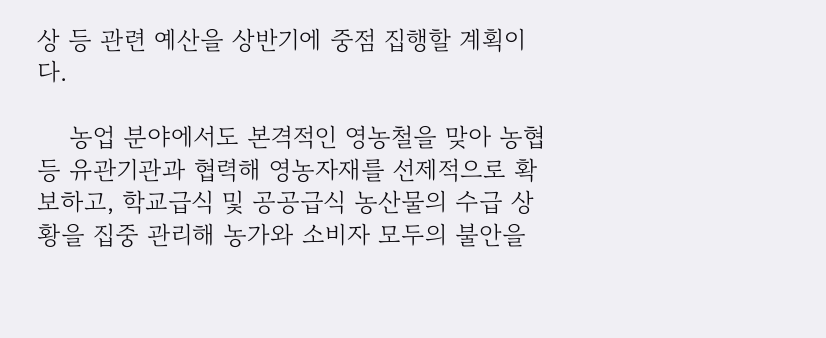상 등 관련 예산을 상반기에 중점 집행할 계획이다.

    농업 분야에서도 본격적인 영농철을 맞아 농협 등 유관기관과 협력해 영농자재를 선제적으로 확보하고, 학교급식 및 공공급식 농산물의 수급 상황을 집중 관리해 농가와 소비자 모두의 불안을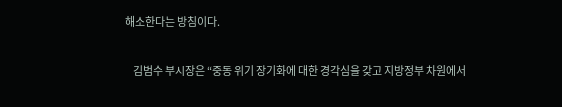해소한다는 방침이다.

    김범수 부시장은 “중동 위기 장기화에 대한 경각심을 갖고 지방정부 차원에서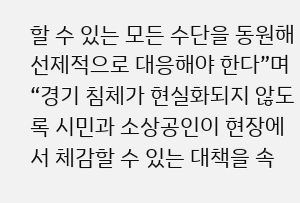할 수 있는 모든 수단을 동원해 선제적으로 대응해야 한다”며 “경기 침체가 현실화되지 않도록 시민과 소상공인이 현장에서 체감할 수 있는 대책을 속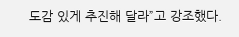도감 있게 추진해 달라”고 강조했다.